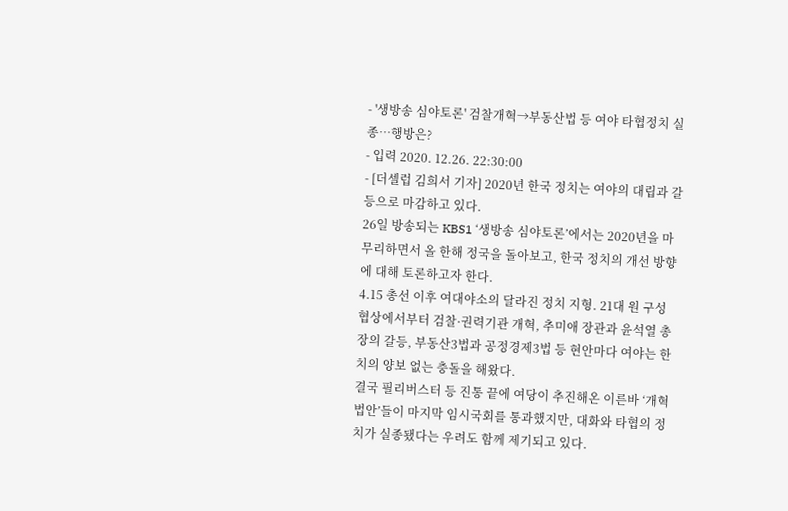- '생방송 심야토론' 검찰개혁→부동산법 등 여야 타협정치 실종…행방은?
- 입력 2020. 12.26. 22:30:00
- [더셀럽 김희서 기자] 2020년 한국 정치는 여야의 대립과 갈등으로 마감하고 있다.
26일 방송되는 KBS1 ‘생방송 심야토론’에서는 2020년을 마무리하면서 올 한해 정국을 돌아보고, 한국 정치의 개선 방향에 대해 토론하고자 한다.
4.15 총선 이후 여대야소의 달라진 정치 지형. 21대 원 구성 협상에서부터 검찰·권력기관 개혁, 추미애 장관과 윤석열 총장의 갈등, 부동산3법과 공정경제3법 등 현안마다 여야는 한 치의 양보 없는 충돌을 해왔다.
결국 필리버스터 등 진통 끝에 여당이 추진해온 이른바 ‘개혁 법안’들이 마지막 임시국회를 통과했지만, 대화와 타협의 정치가 실종됐다는 우려도 함께 제기되고 있다.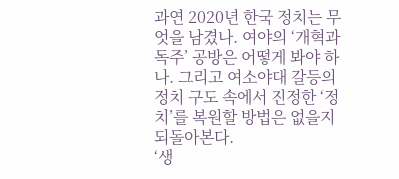과연 2020년 한국 정치는 무엇을 남겼나. 여야의 ‘개혁과 독주’ 공방은 어떻게 봐야 하나. 그리고 여소야대 갈등의 정치 구도 속에서 진정한 ‘정치’를 복원할 방법은 없을지 되돌아본다.
‘생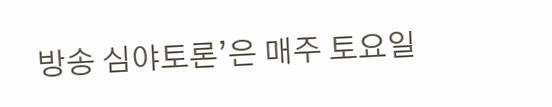방송 심야토론’은 매주 토요일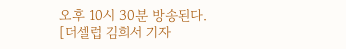오후 10시 30분 방송된다.
[더셀럽 김희서 기자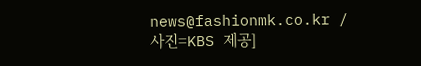news@fashionmk.co.kr / 사진=KBS 제공]